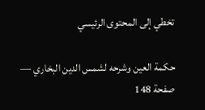تخطي إلى المحتوى الرئيسي

حكمة العين وشرحه لشمس الدين البخاري — صفحة 148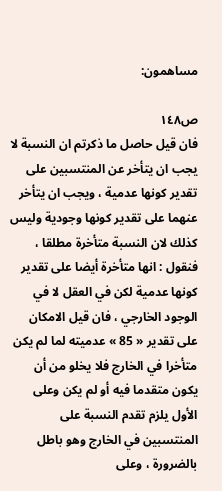مساهمون:

ص١٤٨
فان قيل حاصل ما ذكرتم ان النسبة لا يجب ان يتأخر عن المنتسبين على تقدير كونها عدمية ، ويجب ان يتأخر عنهما على تقدير كونها وجودية وليس كذلك لان النسبة متأخرة مطلقا ، فنقول : انها متأخرة أيضا على تقدير كونها عدمية لكن في العقل لا في الوجود الخارجي ، فان قيل الامكان على تقدير « 85 » عدميته لما لم يكن متأخرا في الخارج فلا يخلو من أن يكون متقدما فيه أو لم يكن وعلى الأول يلزم تقدم النسبة على المنتسبين في الخارج وهو باطل بالضرورة ، وعلى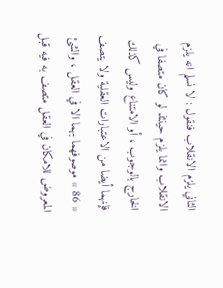الثاني يلزم الانقلاب فنقول : لا نسلم انه يلزم الانقلاب وانما يلزم حينئذ لو كان متصفا في الخارج بالوجوب ، أو الامتناع وليس كذلك فإنهما أيضا من الاعتبارات العقلية ولا يتصف « 86 » موصوفهما بهما الا في العقل ، والشئ المعروض للامكان في العقل متصف به فيه قبل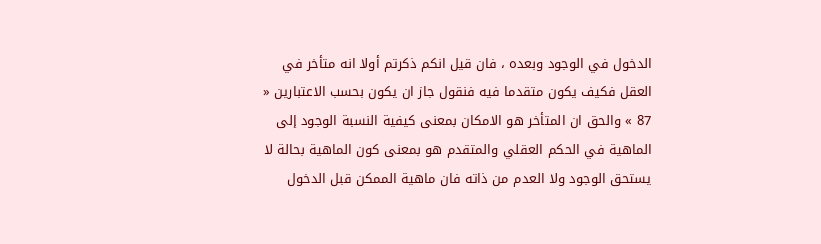الدخول في الوجود وبعده ، فان قيل انكم ذكرتم أولا انه متأخر في العقل فكيف يكون متقدما فيه فنقول جاز ان يكون بحسب الاعتبارين « 87 » والحق ان المتأخر هو الامكان بمعنى كيفية النسبة الوجود إلى الماهية في الحكم العقلي والمتقدم هو بمعنى كون الماهية بحالة لا يستحق الوجود ولا العدم من ذاته فان ماهية الممكن قبل الدخول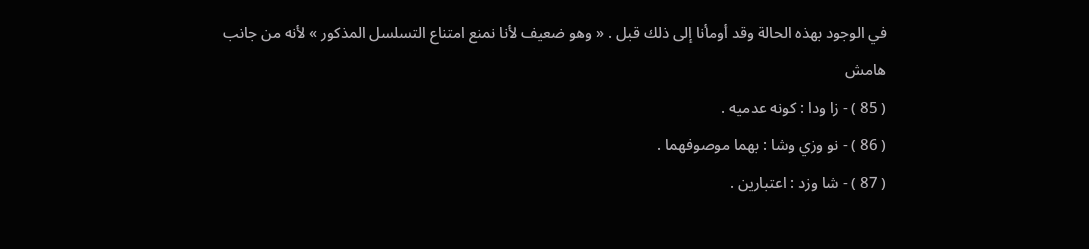في الوجود بهذه الحالة وقد أومأنا إلى ذلك قبل . « وهو ضعيف لأنا نمنع امتناع التسلسل المذكور » لأنه من جانب
هامش
( 85 ) - زا ودا : كونه عدميه .
( 86 ) - نو وزي وشا : بهما موصوفهما .
( 87 ) - شا وزد : اعتبارين .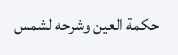حكمة العين وشرحه لشمس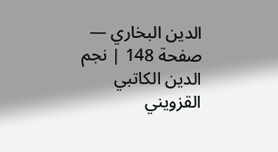الدين البخاري — صفحة 148 | نجم الدين الكاتبي القزويني